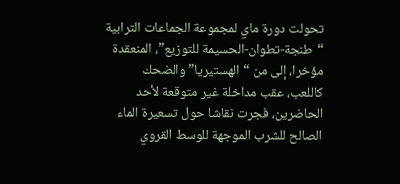تحولت دورة ماي لمجموعة الجماعات الترابية “طنجة-تطوان-الحسيمة للتوزيع”، المنعقدة مؤخرا، إلى من “الهستيريا” والضحك كاللعب، عقب مداخلة غير متوقعة لأحد الحاضرين، فجرت نقاشا حول تسعيرة الماء الصالح للشرب الموجهة للوسط القروي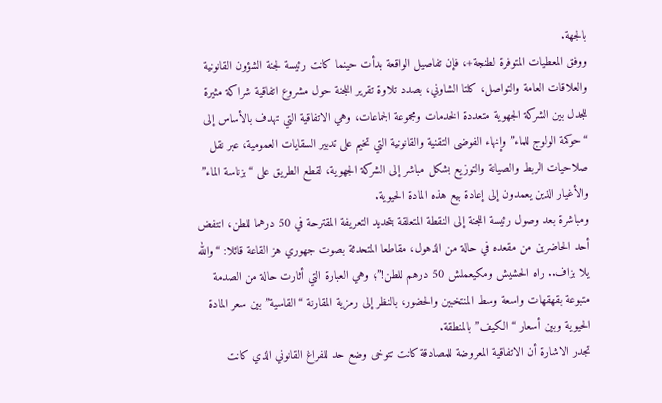بالجهة.
ووفق المعطيات المتوفرة لطنجة+، فإن تفاصيل الواقعة بدأت حينما كانت رئيسة لجنة الشؤون القانونية والعلاقات العامة والتواصل، كلتا الشاوني، بصدد تلاوة تقرير اللجنة حول مشروع اتفاقية شراكة مثيرة للجدل بين الشركة الجهوية متعددة الخدمات ومجموعة الجماعات، وهي الاتفاقية التي تهدف بالأساس إلى “حوكمة الولوج للماء” وإنهاء الفوضى التقنية والقانونية التي تخيم على تدبير السقايات العمومية، عبر نقل صلاحيات الربط والصيانة والتوزيع بشكل مباشر إلى الشركة الجهوية، لقطع الطريق على “بزناسة الماء” والأغيار الذين يعمدون إلى إعادة بيع هذه المادة الحيوية.
ومباشرة بعد وصول رئيسة اللجنة إلى النقطة المتعلقة بتحديد التعريفة المقترحة في 50 درهما للطن، انتفض أحد الحاضرين من مقعده في حالة من الذهول، مقاطعا المتحدثة بصوت جهوري هز القاعة قائلا: “والله يلا بزاف.. راه الحشيش ومكيعملش 50 درهم للطن!”؛ وهي العبارة التي أثارت حالة من الصدمة متبوعة بقهقهات واسعة وسط المنتخبين والحضور، بالنظر إلى رمزية المقارنة “القاسية” بين سعر المادة الحيوية وبين أسعار “الكيف” بالمنطقة.
تجدر الاشارة أن الاتفاقية المعروضة للمصادقة كانت تتوخى وضع حد للفراغ القانوني الذي كانت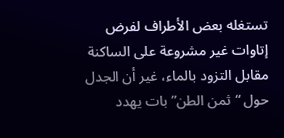تستغله بعض الأطراف لفرض إتاوات غير مشروعة على الساكنة مقابل التزود بالماء، غير أن الجدل حول “ثمن الطن” بات يهدد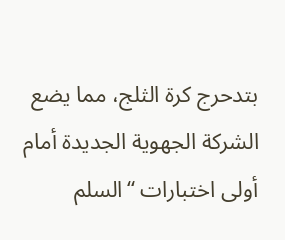بتدحرج كرة الثلج، مما يضع الشركة الجهوية الجديدة أمام أولى اختبارات “السلم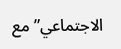الاجتماعي” مع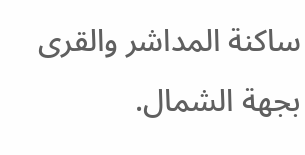ساكنة المداشر والقرى بجهة الشمال.